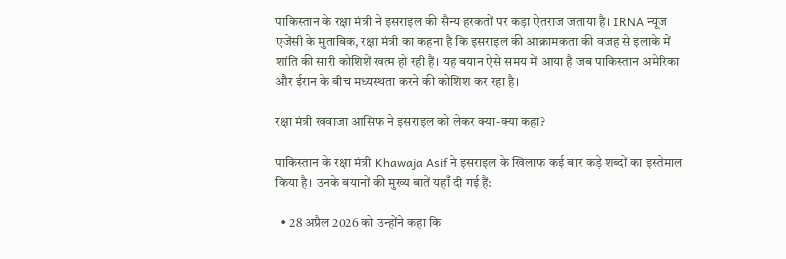पाकिस्तान के रक्षा मंत्री ने इसराइल की सैन्य हरकतों पर कड़ा ऐतराज जताया है। IRNA न्यूज एजेंसी के मुताबिक, रक्षा मंत्री का कहना है कि इसराइल की आक्रामकता की वजह से इलाके में शांति की सारी कोशिशें खत्म हो रही हैं। यह बयान ऐसे समय में आया है जब पाकिस्तान अमेरिका और ईरान के बीच मध्यस्थता करने की कोशिश कर रहा है।

रक्षा मंत्री खवाजा आसिफ ने इसराइल को लेकर क्या-क्या कहा?

पाकिस्तान के रक्षा मंत्री Khawaja Asif ने इसराइल के खिलाफ कई बार कड़े शब्दों का इस्तेमाल किया है। उनके बयानों की मुख्य बातें यहाँ दी गई हैं:

  • 28 अप्रैल 2026 को उन्होंने कहा कि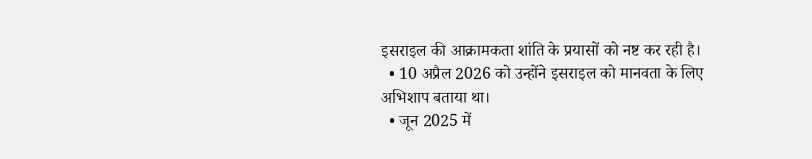इसराइल की आक्रामकता शांति के प्रयासों को नष्ट कर रही है।
  • 10 अप्रैल 2026 को उन्होंने इसराइल को मानवता के लिए अभिशाप बताया था।
  • जून 2025 में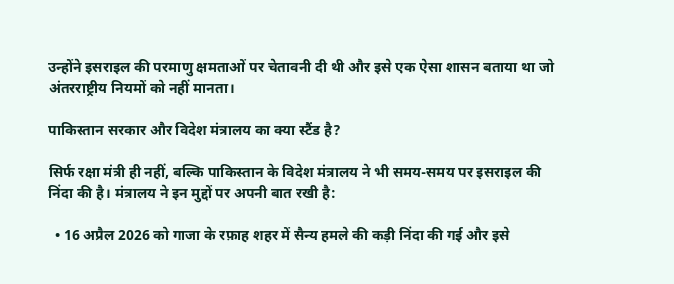उन्होंने इसराइल की परमाणु क्षमताओं पर चेतावनी दी थी और इसे एक ऐसा शासन बताया था जो अंतरराष्ट्रीय नियमों को नहीं मानता।

पाकिस्तान सरकार और विदेश मंत्रालय का क्या स्टैंड है?

सिर्फ रक्षा मंत्री ही नहीं, बल्कि पाकिस्तान के विदेश मंत्रालय ने भी समय-समय पर इसराइल की निंदा की है। मंत्रालय ने इन मुद्दों पर अपनी बात रखी है:

  • 16 अप्रैल 2026 को गाजा के रफ़ाह शहर में सैन्य हमले की कड़ी निंदा की गई और इसे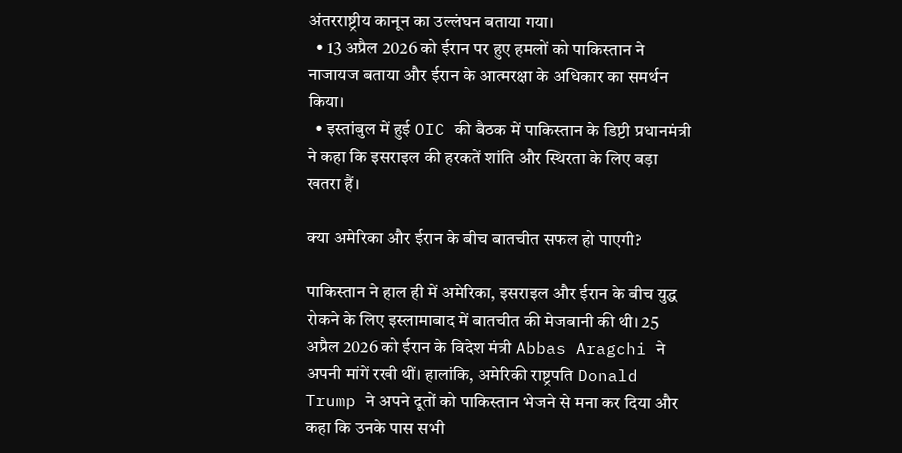अंतरराष्ट्रीय कानून का उल्लंघन बताया गया।
  • 13 अप्रैल 2026 को ईरान पर हुए हमलों को पाकिस्तान ने नाजायज बताया और ईरान के आत्मरक्षा के अधिकार का समर्थन किया।
  • इस्तांबुल में हुई OIC की बैठक में पाकिस्तान के डिप्टी प्रधानमंत्री ने कहा कि इसराइल की हरकतें शांति और स्थिरता के लिए बड़ा खतरा हैं।

क्या अमेरिका और ईरान के बीच बातचीत सफल हो पाएगी?

पाकिस्तान ने हाल ही में अमेरिका, इसराइल और ईरान के बीच युद्ध रोकने के लिए इस्लामाबाद में बातचीत की मेजबानी की थी। 25 अप्रैल 2026 को ईरान के विदेश मंत्री Abbas Aragchi ने अपनी मांगें रखी थीं। हालांकि, अमेरिकी राष्ट्रपति Donald Trump ने अपने दूतों को पाकिस्तान भेजने से मना कर दिया और कहा कि उनके पास सभी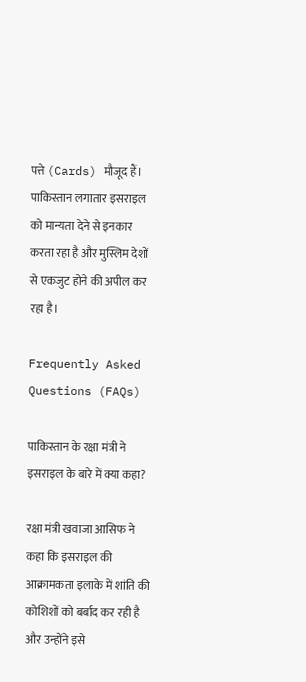पत्ते (Cards) मौजूद हैं। पाकिस्तान लगातार इसराइल को मान्यता देने से इनकार करता रहा है और मुस्लिम देशों से एकजुट होने की अपील कर रहा है।

Frequently Asked Questions (FAQs)

पाकिस्तान के रक्षा मंत्री ने इसराइल के बारे में क्या कहा?

रक्षा मंत्री खवाजा आसिफ ने कहा कि इसराइल की आक्रामकता इलाके में शांति की कोशिशों को बर्बाद कर रही है और उन्होंने इसे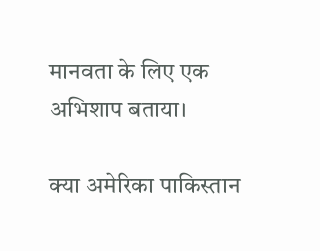मानवता के लिए एक अभिशाप बताया।

क्या अमेरिका पाकिस्तान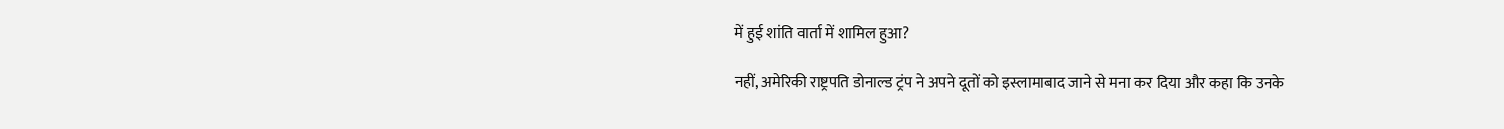में हुई शांति वार्ता में शामिल हुआ?

नहीं, अमेरिकी राष्ट्रपति डोनाल्ड ट्रंप ने अपने दूतों को इस्लामाबाद जाने से मना कर दिया और कहा कि उनके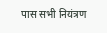पास सभी नियंत्रण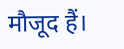मौजूद हैं।